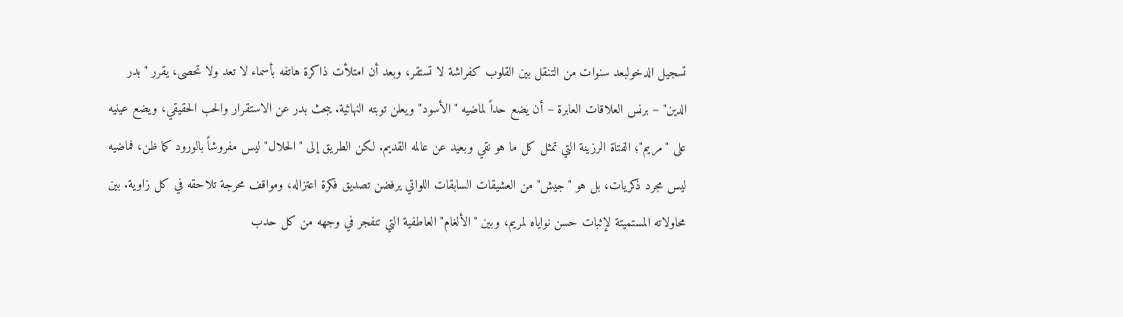تسجيل الدخولبعد سنوات من التنقل بين القلوب كفراشة لا تستقر، وبعد أن امتلأت ذاكرة هاتفه بأسماء لا تعد ولا تحصى، يقرر "بدر الدين" – برنس العلاقات العابرة – أن يضع حداً لماضيه "الأسود" ويعلن توبته النهائية. يبحث بدر عن الاستقرار والحب الحقيقي، ويضع عينيه على "مريم"؛ الفتاة الرزينة التي تمثل كل ما هو نقي وبعيد عن عالمه القديم. لكن الطريق إلى "الحلال" ليس مفروشاً بالورود كما ظن، فماضيه ليس مجرد ذكريات، بل هو "جيش" من العشيقات السابقات اللواتي يرفضن تصديق فكرة اعتزاله، ومواقف محرجة تلاحقه في كل زاوية. بين محاولاته المستميتة لإثبات حسن نواياه لمريم، وبين "الألغام" العاطفية التي تنفجر في وجهه من كل حدب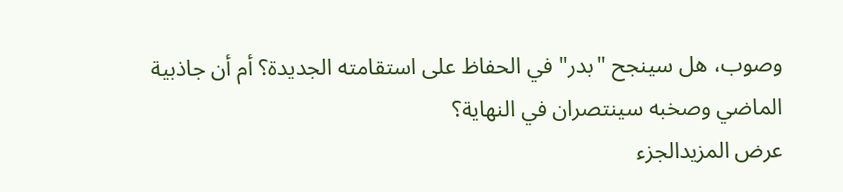وصوب، هل سينجح "بدر" في الحفاظ على استقامته الجديدة؟ أم أن جاذبية الماضي وصخبه سينتصران في النهاية؟
عرض المزيدالجزء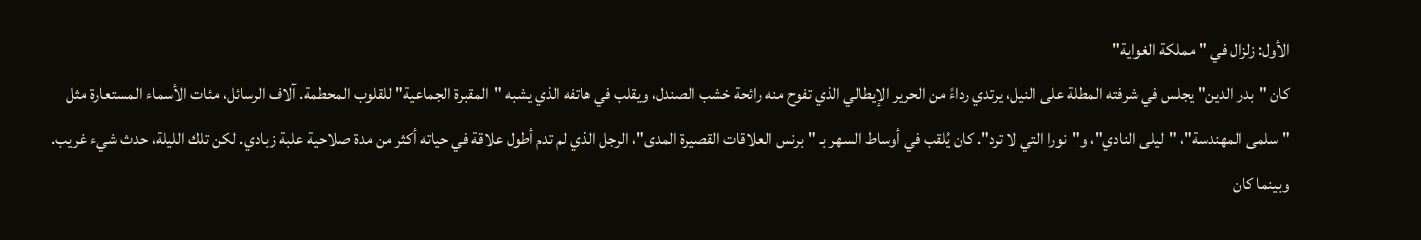الأول: زلزال في "مملكة الغواية"
كان "بدر الدين" يجلس في شرفته المطلة على النيل، يرتدي رداءً من الحرير الإيطالي الذي تفوح منه رائحة خشب الصندل، ويقلب في هاتفه الذي يشبه "المقبرة الجماعية" للقلوب المحطمة. آلاف الرسائل، مئات الأسماء المستعارة مثل "سلمى المهندسة"، "ليلى النادي"، و"نورا التي لا ترد". كان يُلقب في أوساط السهر بـ "برنس العلاقات القصيرة المدى"، الرجل الذي لم تدم أطول علاقة في حياته أكثر من مدة صلاحية علبة زبادي. لكن تلك الليلة، حدث شيء غريب. وبينما كان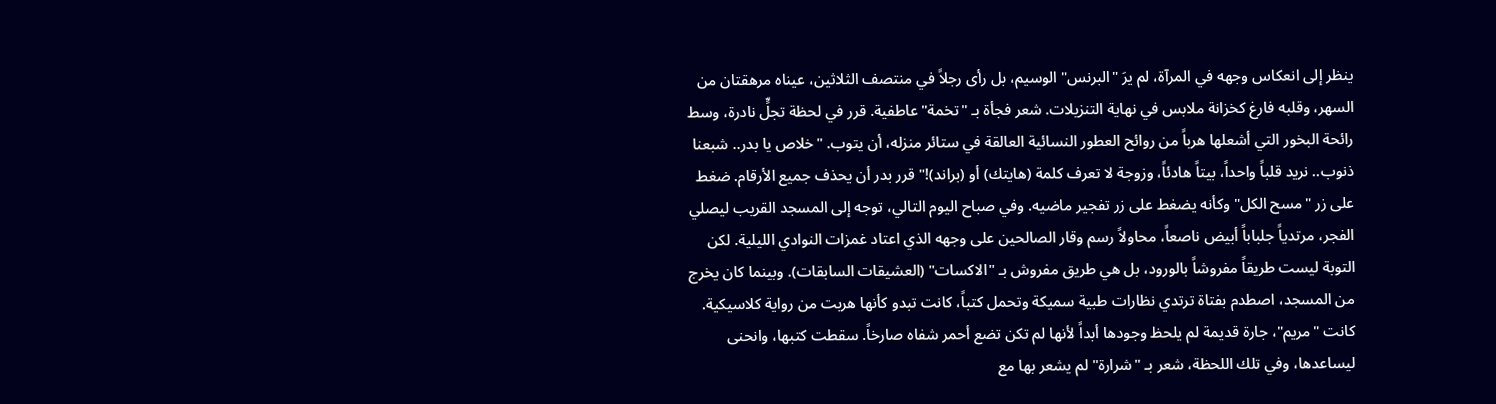ينظر إلى انعكاس وجهه في المرآة، لم يرَ "البرنس" الوسيم، بل رأى رجلاً في منتصف الثلاثين، عيناه مرهقتان من السهر، وقلبه فارغ كخزانة ملابس في نهاية التنزيلات. شعر فجأة بـ "تخمة" عاطفية. قرر في لحظة تجلٍّ نادرة، وسط رائحة البخور التي أشعلها هرباً من روائح العطور النسائية العالقة في ستائر منزله، أن يتوب. "خلاص يا بدر.. شبعنا ذنوب.. نريد قلباً واحداً، بيتاً هادئاً، وزوجة لا تعرف كلمة (هايتك) أو (براند)!" قرر بدر أن يحذف جميع الأرقام. ضغط على زر "مسح الكل" وكأنه يضغط على زر تفجير ماضيه. وفي صباح اليوم التالي، توجه إلى المسجد القريب ليصلي الفجر، مرتدياً جلباباً أبيض ناصعاً، محاولاً رسم وقار الصالحين على وجهه الذي اعتاد غمزات النوادي الليلية. لكن التوبة ليست طريقاً مفروشاً بالورود، بل هي طريق مفروش بـ "الاكسات" (العشيقات السابقات). وبينما كان يخرج من المسجد، اصطدم بفتاة ترتدي نظارات طبية سميكة وتحمل كتباً، كانت تبدو كأنها هربت من رواية كلاسيكية. كانت "مريم"، جارة قديمة لم يلحظ وجودها أبداً لأنها لم تكن تضع أحمر شفاه صارخاً. سقطت كتبها، وانحنى ليساعدها، وفي تلك اللحظة، شعر بـ "شرارة" لم يشعر بها مع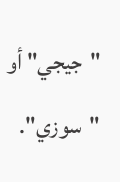"جيجي" أو "سوزي".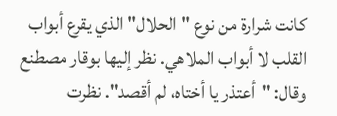كانت شرارة من نوع "الحلال" الذي يقرع أبواب القلب لا أبواب الملاهي. نظر إليها بوقار مصطنع وقال: "أعتذر يا أختاه، لم أقصد". نظرت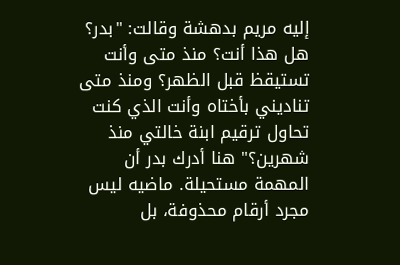إليه مريم بدهشة وقالت: "بدر؟ هل هذا أنت؟ منذ متى وأنت تستيقظ قبل الظهر؟ ومنذ متى تناديني بأختاه وأنت الذي كنت تحاول ترقيم ابنة خالتي منذ شهرين؟" هنا أدرك بدر أن المهمة مستحيلة. ماضيه ليس مجرد أرقام محذوفة، بل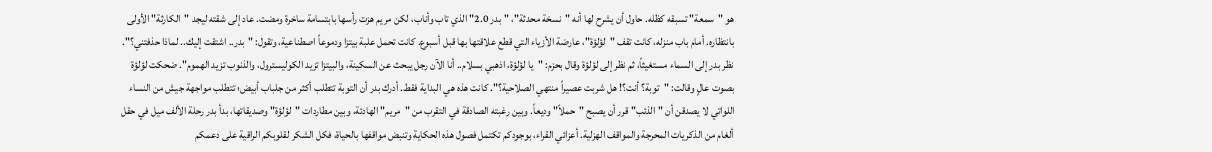هو "سمعة" تسبقه كظله. حاول أن يشرح لها أنه "نسخة محدثة"، "بدر 2.0" الذي تاب وأناب، لكن مريم هزت رأسها بابتسامة ساخرة ومضت. عاد إلى شقته ليجد "الكارثة" الأولى بانتظاره. أمام باب منزله، كانت تقف "لؤلؤة"، عارضة الأزياء التي قطع علاقتها بها قبل أسبوع. كانت تحمل علبة بيتزا ودموعاً اصطناعية، وتقول: "بدر.. اشتقت إليك.. لماذا حذفتني؟". نظر بدر إلى السماء مستغيثاً، ثم نظر إلى لؤلؤة وقال بحزم: "يا لؤلؤة، اذهبي بسلام.. أنا الآن رجل يبحث عن السكينة، والبيتزا تزيد الكوليسترول، والذنوب تزيد الهموم". ضحكت لؤلؤة بصوت عالٍ وقالت: "توبة؟ أنت؟! هل شربت عصيراً منتهي الصلاحية؟". كانت هذه هي البداية فقط. أدرك بدر أن التوبة تتطلب أكثر من جلباب أبيض؛ تتطلب مواجهة جيش من النساء اللواتي لا يصدقن أن "الذئب" قرر أن يصبح "حملاً" وديعاً. وبين رغبته الصادقة في التقرب من "مريم" الهادئة، وبين مطاردات "لؤلؤة" وصديقاتها، بدأ بدر رحلة الألف ميل في حقل ألغام من الذكريات المحرجة والمواقف الهزلية. أعزائي القراء، بوجودكم تكتمل فصول هذه الحكاية وتنبض مواقفها بالحياة، فكل الشكر لقلوبكم الراقية على دعمكم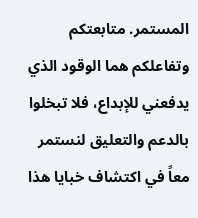المستمر. متابعتكم وتفاعلكم هما الوقود الذي يدفعني للإبداع، فلا تبخلوا بالدعم والتعليق لنستمر معاً في اكتشاف خبايا هذا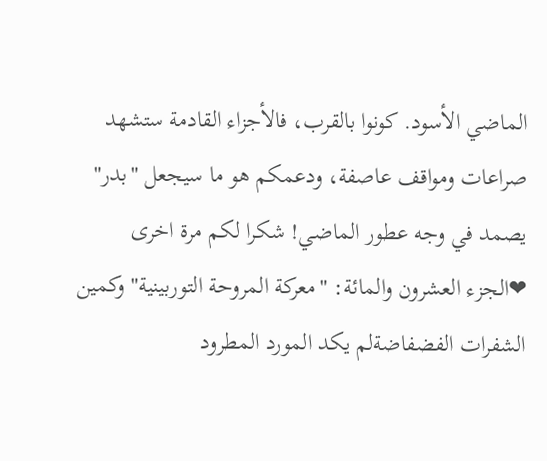الماضي الأسود. كونوا بالقرب، فالأجزاء القادمة ستشهد صراعات ومواقف عاصفة، ودعمكم هو ما سيجعل "بدر" يصمد في وجه عطور الماضي! شكرا لكم مرة اخرى ❤الجزء العشرون والمائة: "معركة المروحة التوربينية" وكمين الشفرات الفضفاضةلم يكد المورد المطرود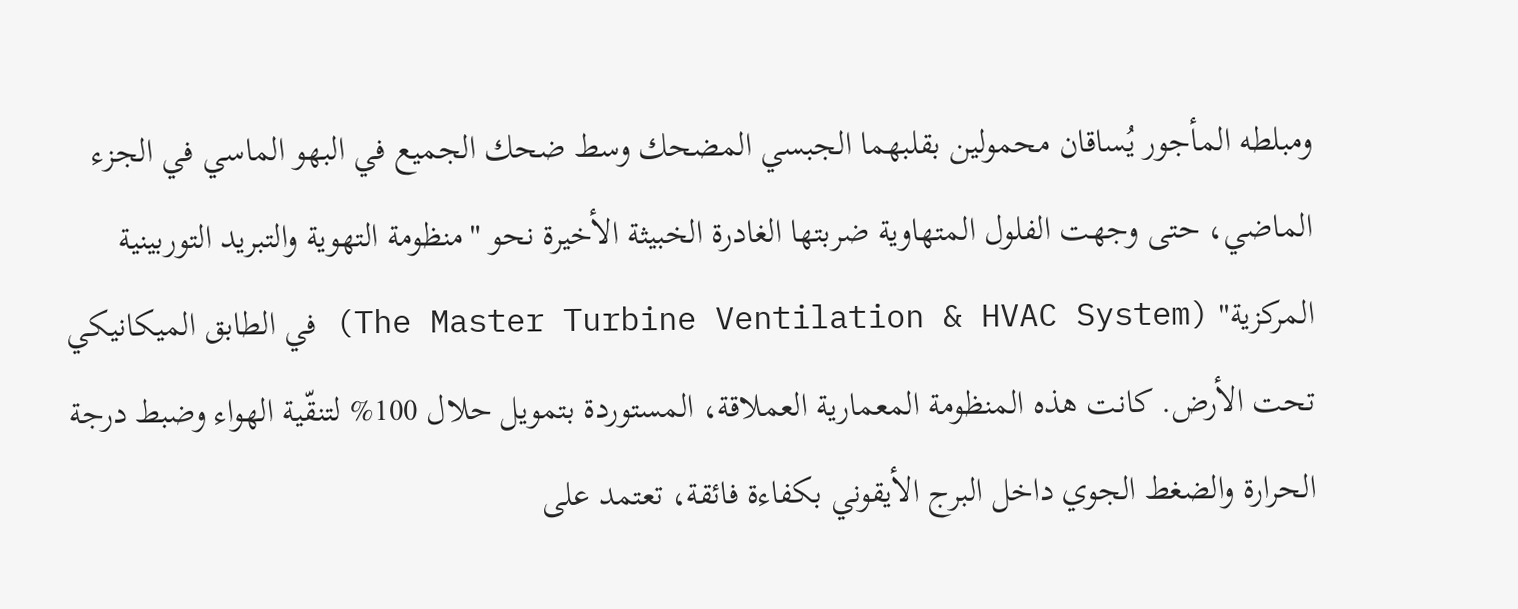ومبلطه المأجور يُساقان محمولين بقلبهما الجبسي المضحك وسط ضحك الجميع في البهو الماسي في الجزء الماضي، حتى وجهت الفلول المتهاوية ضربتها الغادرة الخبيثة الأخيرة نحو "منظومة التهوية والتبريد التوربينية المركزية" (The Master Turbine Ventilation & HVAC System) في الطابق الميكانيكي تحت الأرض. كانت هذه المنظومة المعمارية العملاقة، المستوردة بتمويل حلال 100% لتنقّية الهواء وضبط درجة الحرارة والضغط الجوي داخل البرج الأيقوني بكفاءة فائقة، تعتمد على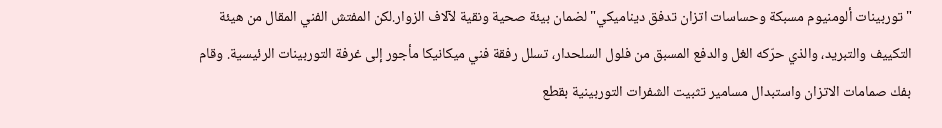"توربينات ألومنيوم مسبكة وحساسات اتزان تدفق ديناميكي" لضمان بيئة صحية ونقية لآلاف الزوار.لكن المفتش الفني المقال من هيئة التكييف والتبريد، والذي حرّكه الغل والدفع المسبق من فلول السلحدار، تسلل رفقة فني ميكانيكا مأجور إلى غرفة التوربينات الرئيسية. وقام بفك صمامات الاتزان واستبدال مسامير تثبيت الشفرات التوربينية بقطع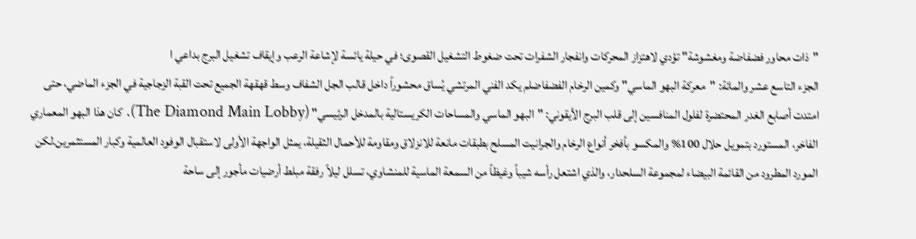"ذات محاور فضفاضة ومغشوشة" تؤدي لاهتزاز المحركات وانفجار الشفرات تحت ضغوط التشغيل القصوى؛ في حيلة يائسة لإشاعة الرعب وإيقاف تشغيل البرج بداعي ا
الجزء التاسع عشر والمائة: "معركة البهو الماسي" وكمين الرخام الفضفاضلم يكد الفني المرتشي يُساق محشوراً داخل قالب الجل الشفاف وسط قهقهة الجميع تحت القبة الزجاجية في الجزء الماضي، حتى امتدت أصابع الغدر المحتضرة لفلول المنافسين إلى قلب البرج الأيقوني: "البهو الماسي والمساحات الكريستالية بالمدخل الرئيسي" (The Diamond Main Lobby). كان هذا البهو المعماري الفاخر، المستورد بتمويل حلال 100% والمكسو بأفخر أنواع الرخام والجرانيت المسلح بطبقات مانعة للانزلاق ومقاومة للأحمال الثقيلة، يمثل الواجهة الأولى لاستقبال الوفود العالمية وكبار المستثمرين.لكن المورد المطرود من القائمة البيضاء لمجموعة السلحدار، والذي اشتعل رأسه شيباً وغيظاً من السمعة الماسية للمنشاوي، تسلل ليلاً رفقة مبلط أرضيات مأجور إلى ساحة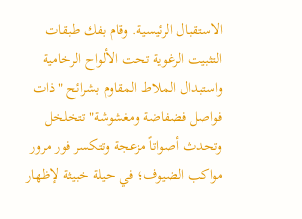الاستقبال الرئيسية. وقام بفك طبقات التثبيت الرغوية تحت الألواح الرخامية واستبدال الملاط المقاوم بشرائح "ذات فواصل فضفاضة ومغشوشة" تتخلخل وتحدث أصواتاً مزعجة وتتكسر فور مرور مواكب الضيوف؛ في حيلة خبيثة لإظهار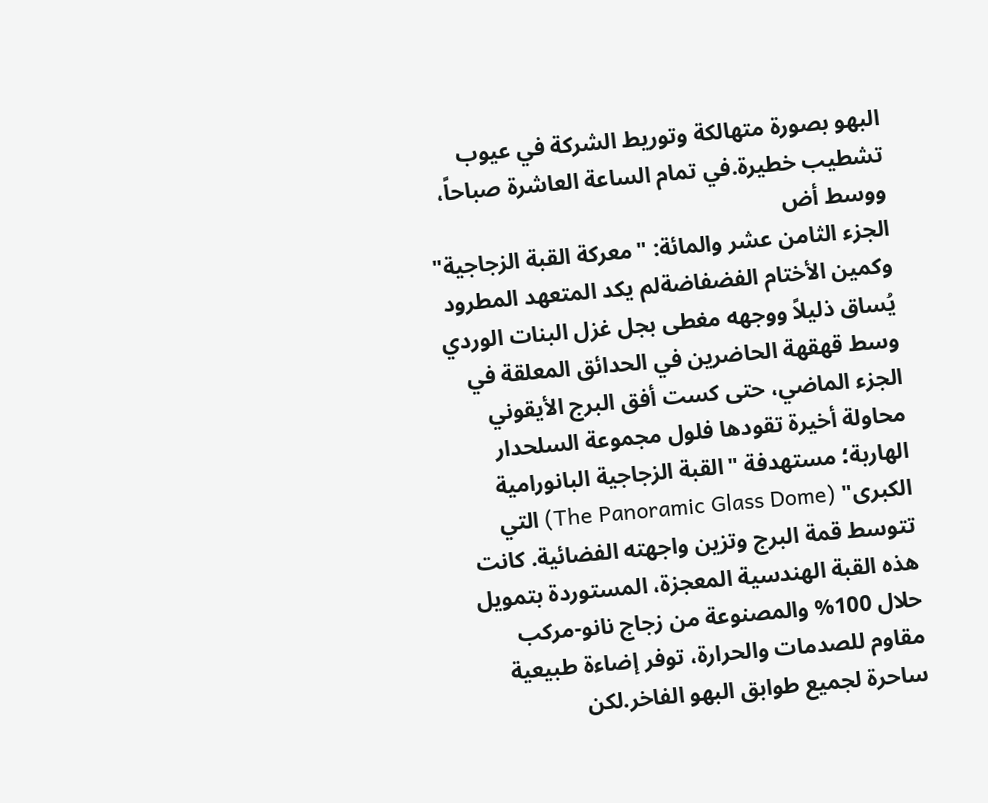البهو بصورة متهالكة وتوريط الشركة في عيوب تشطيب خطيرة.في تمام الساعة العاشرة صباحاً، ووسط أض
الجزء الثامن عشر والمائة: "معركة القبة الزجاجية" وكمين الأختام الفضفاضةلم يكد المتعهد المطرود يُساق ذليلاً ووجهه مغطى بجل غزل البنات الوردي وسط قهقهة الحاضرين في الحدائق المعلقة في الجزء الماضي، حتى كست أفق البرج الأيقوني محاولة أخيرة تقودها فلول مجموعة السلحدار الهاربة؛ مستهدفة "القبة الزجاجية البانورامية الكبرى" (The Panoramic Glass Dome) التي تتوسط قمة البرج وتزين واجهته الفضائية. كانت هذه القبة الهندسية المعجزة، المستوردة بتمويل حلال 100% والمصنوعة من زجاج نانو-مركب مقاوم للصدمات والحرارة، توفر إضاءة طبيعية ساحرة لجميع طوابق البهو الفاخر.لكن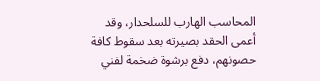المحاسب الهارب للسلحدار، وقد أعمى الحقد بصيرته بعد سقوط كافة حصونهم، دفع برشوة ضخمة لفني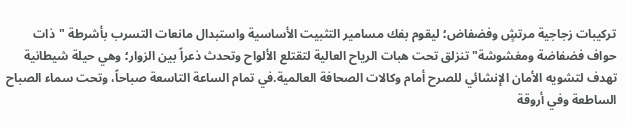تركيبات زجاجية مرتشٍ وفضفاض؛ ليقوم بفك مسامير التثبيت الأساسية واستبدال مانعات التسرب بأشرطة "ذات حواف فضفاضة ومغشوشة" تنزلق تحت هبات الرياح العالية لتقتلع الألواح وتحدث ذعراً بين الزوار؛ وهي حيلة شيطانية تهدف لتشويه الأمان الإنشائي للصرح أمام وكالات الصحافة العالمية.في تمام الساعة التاسعة صباحاً، وتحت سماء الصباح الساطعة وفي أروقة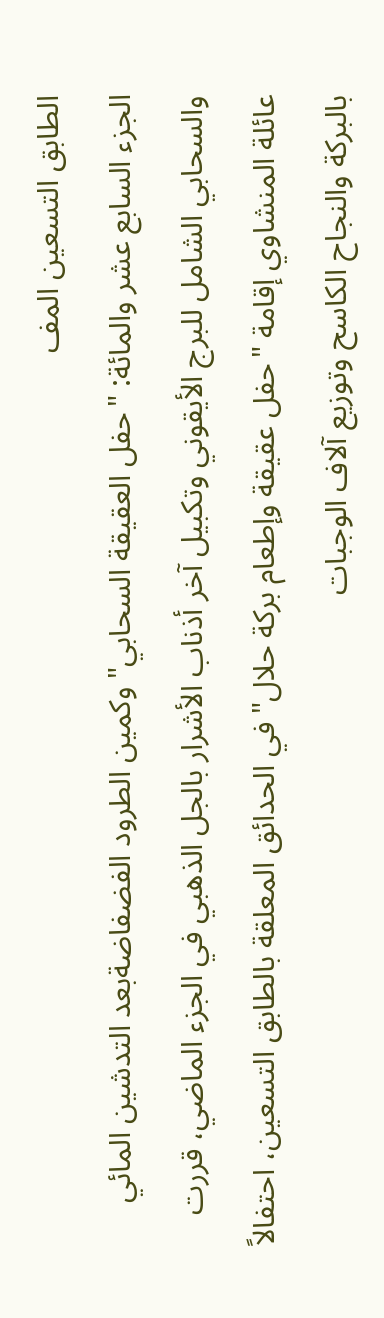الطابق التسعين المف
الجزء السابع عشر والمائة: "حفل العقيقة السحابي" وكمين الطرود الفضفاضةبعد التدشين المائي والسحابي الشامل للبرج الأيقوني وتكبيل آخر أذناب الأشرار بالجل الذهبي في الجزء الماضي، قررت عائلة المنشاوي إقامة "حفل عقيقة وإطعام بركة حلال" في الحدائق المعلقة بالطابق التسعين، احتفالاً بالبركة والنجاح الكاسح وتوزيع آلاف الوجبات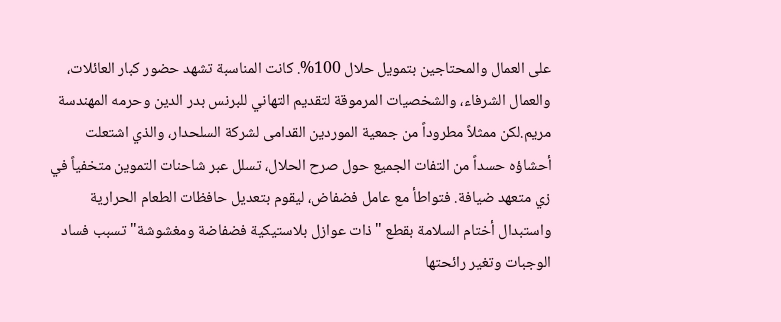على العمال والمحتاجين بتمويل حلال 100%. كانت المناسبة تشهد حضور كبار العائلات، والعمال الشرفاء، والشخصيات المرموقة لتقديم التهاني للبرنس بدر الدين وحرمه المهندسة مريم.لكن ممثلاً مطروداً من جمعية الموردين القدامى لشركة السلحدار، والذي اشتعلت أحشاؤه حسداً من التفات الجميع حول صرح الحلال، تسلل عبر شاحنات التموين متخفياً في زي متعهد ضيافة. فتواطأ مع عامل فضفاض، ليقوم بتعديل حافظات الطعام الحرارية واستبدال أختام السلامة بقطع "ذات عوازل بلاستيكية فضفاضة ومغشوشة" تسبب فساد الوجبات وتغير رائحتها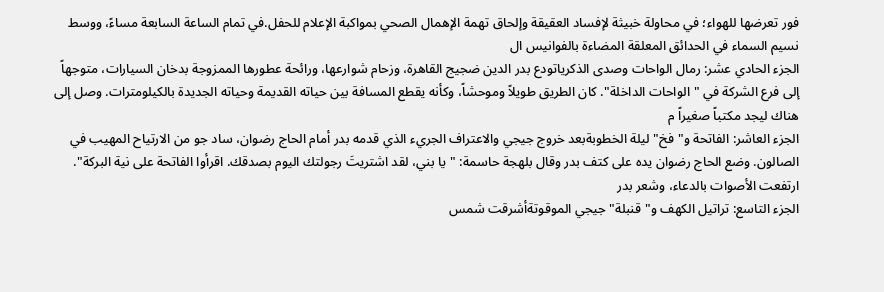فور تعرضها للهواء؛ في محاولة خبيثة لإفساد العقيقة وإلحاق تهمة الإهمال الصحي بمواكبة الإعلام للحفل.في تمام الساعة السابعة مساءً، ووسط نسيم السماء في الحدائق المعلقة المضاءة بالفوانيس ال
الجزء الحادي عشر: رمال الواحات وصدى الذكرياتودع بدر الدين ضجيج القاهرة، وزحام شوارعها، ورائحة عطورها الممزوجة بدخان السيارات، متوجهاً إلى فرع الشركة في "الواحات الداخلة". كان الطريق طويلاً وموحشاً، وكأنه يقطع المسافة بين حياته القديمة وحياته الجديدة بالكيلومترات. وصل إلى هناك ليجد مكتباً صغيراً م
الجزء العاشر: الفاتحة و"فخ" ليلة الخطوبةبعد خروج جيجي والاعتراف الجريء الذي قدمه بدر أمام الحاج رضوان، ساد جو من الارتياح المهيب في الصالون. وضع الحاج رضوان يده على كتف بدر وقال بلهجة حاسمة: "يا بني، لقد اشتريتَ رجولتك اليوم بصدقك. اقرأوا الفاتحة على نية البركة". ارتفعت الأصوات بالدعاء، وشعر بدر
الجزء التاسع: تراتيل الكهف و"قنبلة" جيجي الموقوتةأشرقت شمس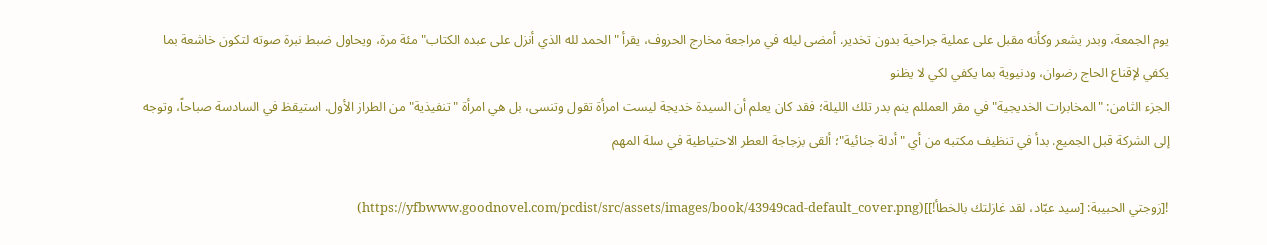يوم الجمعة، وبدر يشعر وكأنه مقبل على عملية جراحية بدون تخدير. أمضى ليله في مراجعة مخارج الحروف، يقرأ "الحمد لله الذي أنزل على عبده الكتاب" مئة مرة، ويحاول ضبط نبرة صوته لتكون خاشعة بما يكفي لإقناع الحاج رضوان، ودنيوية بما يكفي لكي لا يظنو
الجزء الثامن: "المخابرات الخديجية" في مقر العمللم ينم بدر تلك الليلة؛ فقد كان يعلم أن السيدة خديجة ليست امرأة تقول وتنسى، بل هي امرأة "تنفيذية" من الطراز الأول. استيقظ في السادسة صباحاً، وتوجه إلى الشركة قبل الجميع. بدأ في تنظيف مكتبه من أي "أدلة جنائية"؛ ألقى بزجاجة العطر الاحتياطية في سلة المهم

![زوجتي الحبيبة: [سيد عبّاد، لقد غازلتك بالخطأ!]](https://yfbwww.goodnovel.com/pcdist/src/assets/images/book/43949cad-default_cover.png)